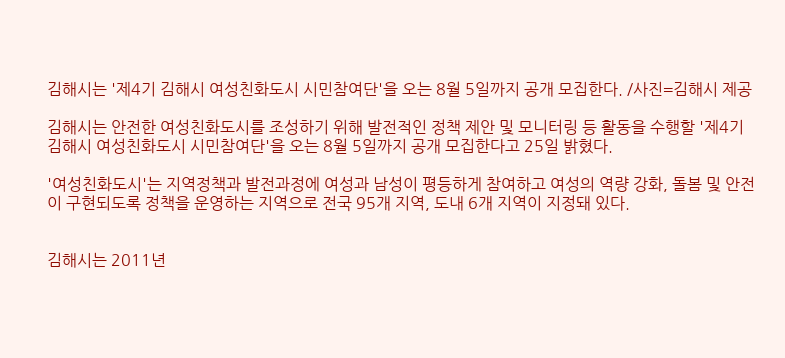김해시는 '제4기 김해시 여성친화도시 시민참여단'을 오는 8월 5일까지 공개 모집한다. /사진=김해시 제공

김해시는 안전한 여성친화도시를 조성하기 위해 발전적인 정책 제안 및 모니터링 등 활동을 수행할 '제4기 김해시 여성친화도시 시민참여단'을 오는 8월 5일까지 공개 모집한다고 25일 밝혔다.

'여성친화도시'는 지역정책과 발전과정에 여성과 남성이 평등하게 참여하고 여성의 역량 강화, 돌봄 및 안전이 구현되도록 정책을 운영하는 지역으로 전국 95개 지역, 도내 6개 지역이 지정돼 있다.


김해시는 2011년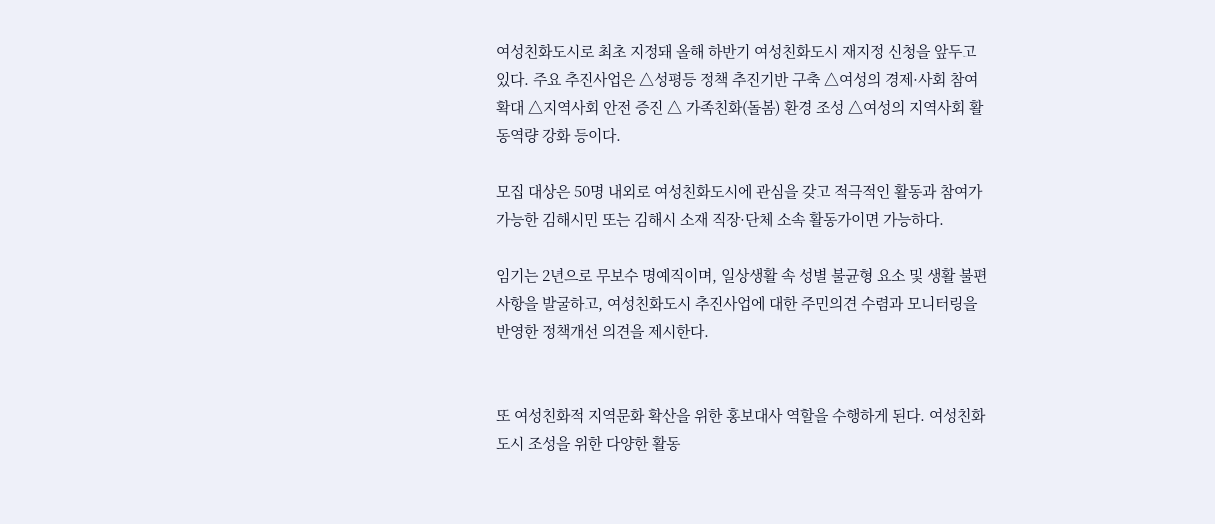여성친화도시로 최초 지정돼 올해 하반기 여성친화도시 재지정 신청을 앞두고 있다. 주요 추진사업은 △성평등 정책 추진기반 구축 △여성의 경제·사회 참여 확대 △지역사회 안전 증진 △ 가족친화(돌봄) 환경 조성 △여성의 지역사회 활동역량 강화 등이다.

모집 대상은 50명 내외로 여성친화도시에 관심을 갖고 적극적인 활동과 참여가 가능한 김해시민 또는 김해시 소재 직장·단체 소속 활동가이면 가능하다.

임기는 2년으로 무보수 명예직이며, 일상생활 속 성별 불균형 요소 및 생활 불편 사항을 발굴하고, 여성친화도시 추진사업에 대한 주민의견 수렴과 모니터링을 반영한 정책개선 의견을 제시한다.


또 여성친화적 지역문화 확산을 위한 홍보대사 역할을 수행하게 된다. 여성친화도시 조성을 위한 다양한 활동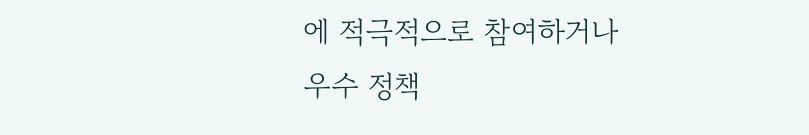에 적극적으로 참여하거나 우수 정책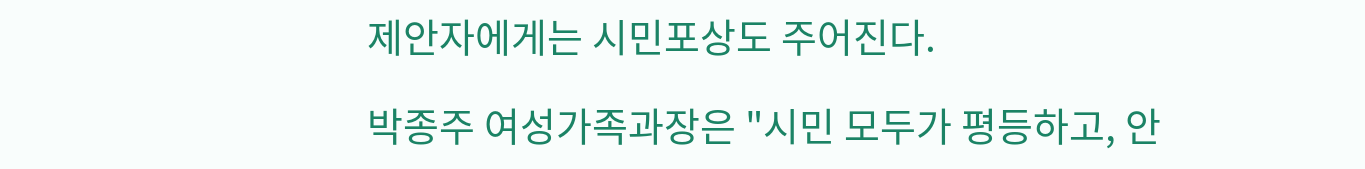제안자에게는 시민포상도 주어진다.

박종주 여성가족과장은 "시민 모두가 평등하고, 안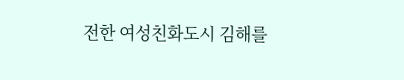전한 여성친화도시 김해를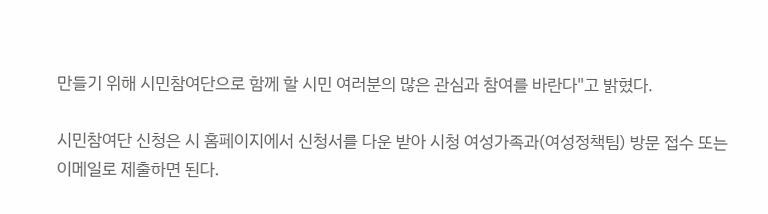만들기 위해 시민참여단으로 함께 할 시민 여러분의 많은 관심과 참여를 바란다"고 밝혔다.

시민참여단 신청은 시 홈페이지에서 신청서를 다운 받아 시청 여성가족과(여성정책팀) 방문 접수 또는 이메일로 제출하면 된다.